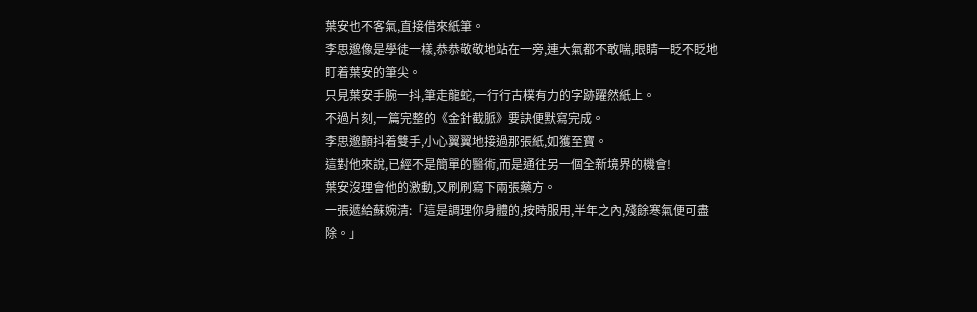葉安也不客氣,直接借來紙筆。
李思邈像是學徒一樣,恭恭敬敬地站在一旁,連大氣都不敢喘,眼睛一眨不眨地盯着葉安的筆尖。
只見葉安手腕一抖,筆走龍蛇,一行行古樸有力的字跡躍然紙上。
不過片刻,一篇完整的《金針截脈》要訣便默寫完成。
李思邈顫抖着雙手,小心翼翼地接過那張紙,如獲至寶。
這對他來說,已經不是簡單的醫術,而是通往另一個全新境界的機會!
葉安沒理會他的激動,又刷刷寫下兩張藥方。
一張遞給蘇婉清:「這是調理你身體的,按時服用,半年之內,殘餘寒氣便可盡除。」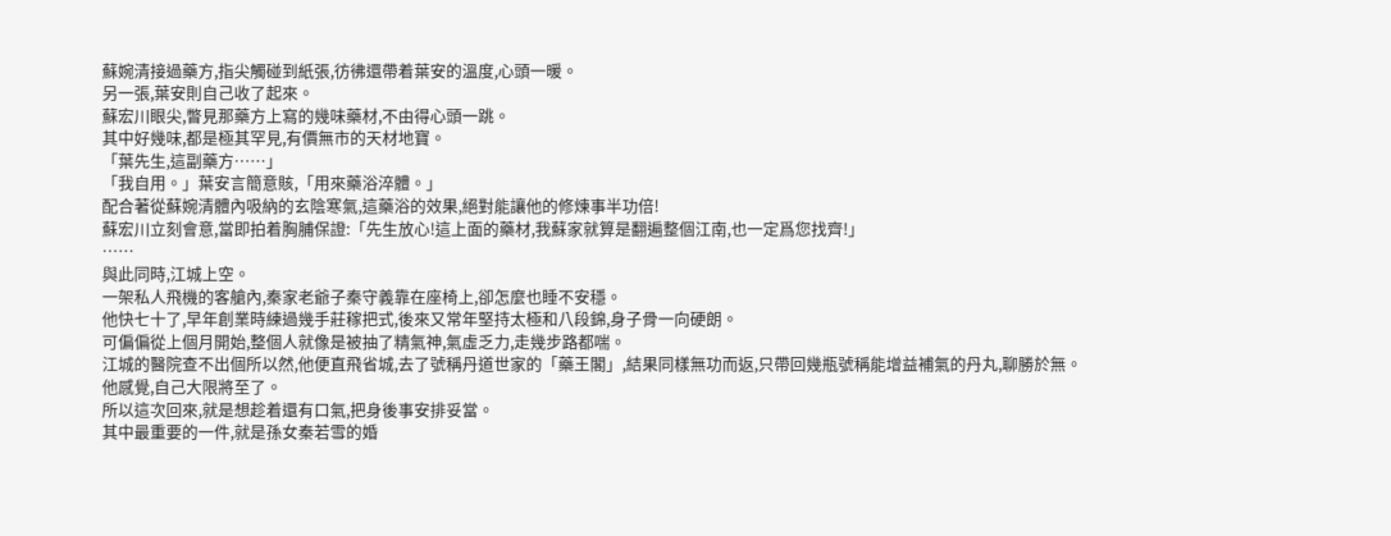蘇婉清接過藥方,指尖觸碰到紙張,彷彿還帶着葉安的溫度,心頭一暖。
另一張,葉安則自己收了起來。
蘇宏川眼尖,瞥見那藥方上寫的幾味藥材,不由得心頭一跳。
其中好幾味,都是極其罕見,有價無市的天材地寶。
「葉先生,這副藥方……」
「我自用。」葉安言簡意賅,「用來藥浴淬體。」
配合著從蘇婉清體內吸納的玄陰寒氣,這藥浴的效果,絕對能讓他的修煉事半功倍!
蘇宏川立刻會意,當即拍着胸脯保證:「先生放心!這上面的藥材,我蘇家就算是翻遍整個江南,也一定爲您找齊!」
……
與此同時,江城上空。
一架私人飛機的客艙內,秦家老爺子秦守義靠在座椅上,卻怎麼也睡不安穩。
他快七十了,早年創業時練過幾手莊稼把式,後來又常年堅持太極和八段錦,身子骨一向硬朗。
可偏偏從上個月開始,整個人就像是被抽了精氣神,氣虛乏力,走幾步路都喘。
江城的醫院查不出個所以然,他便直飛省城,去了號稱丹道世家的「藥王閣」,結果同樣無功而返,只帶回幾瓶號稱能增益補氣的丹丸,聊勝於無。
他感覺,自己大限將至了。
所以這次回來,就是想趁着還有口氣,把身後事安排妥當。
其中最重要的一件,就是孫女秦若雪的婚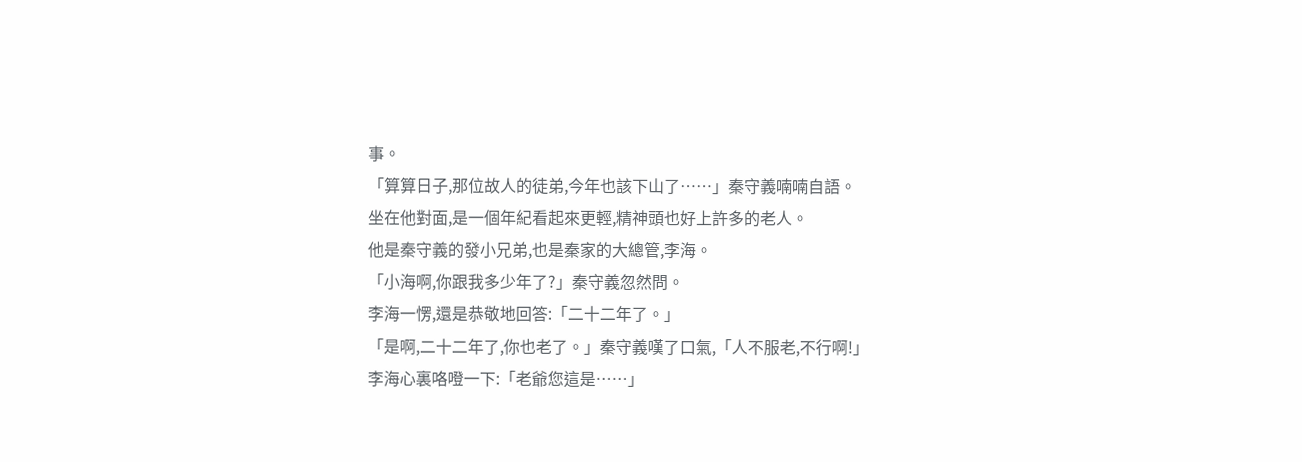事。
「算算日子,那位故人的徒弟,今年也該下山了……」秦守義喃喃自語。
坐在他對面,是一個年紀看起來更輕,精神頭也好上許多的老人。
他是秦守義的發小兄弟,也是秦家的大總管,李海。
「小海啊,你跟我多少年了?」秦守義忽然問。
李海一愣,還是恭敬地回答:「二十二年了。」
「是啊,二十二年了,你也老了。」秦守義嘆了口氣,「人不服老,不行啊!」
李海心裏咯噔一下:「老爺您這是……」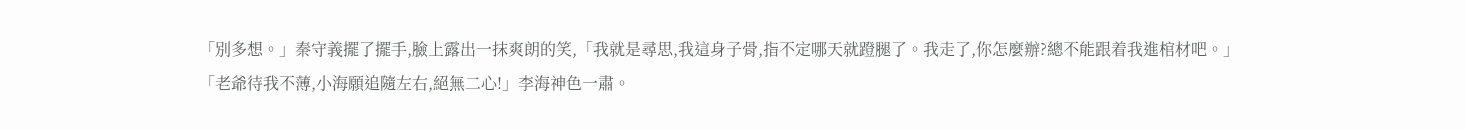「別多想。」秦守義擺了擺手,臉上露出一抹爽朗的笑,「我就是尋思,我這身子骨,指不定哪天就蹬腿了。我走了,你怎麼辦?總不能跟着我進棺材吧。」
「老爺待我不薄,小海願追隨左右,絕無二心!」李海神色一肅。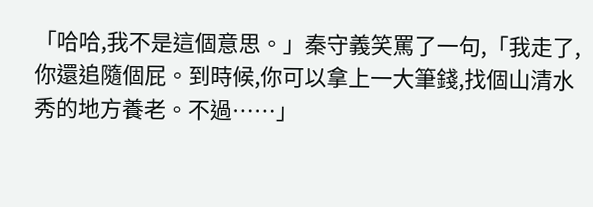「哈哈,我不是這個意思。」秦守義笑罵了一句,「我走了,你還追隨個屁。到時候,你可以拿上一大筆錢,找個山清水秀的地方養老。不過……」